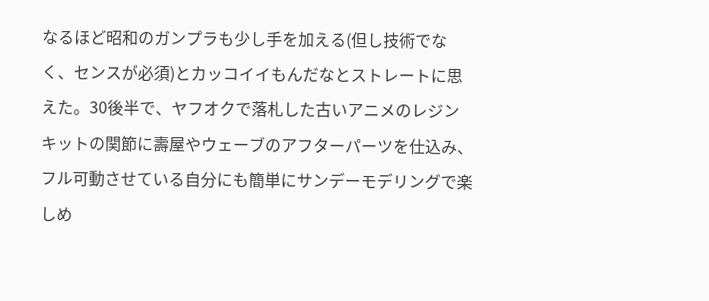なるほど昭和のガンプラも少し手を加える(但し技術でなく、センスが必須)とカッコイイもんだなとストレートに思えた。30後半で、ヤフオクで落札した古いアニメのレジンキットの関節に壽屋やウェーブのアフターパーツを仕込み、フル可動させている自分にも簡単にサンデーモデリングで楽しめ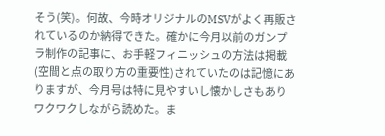そう(笑)。何故、今時オリジナルのMSVがよく再販されているのか納得できた。確かに今月以前のガンプラ制作の記事に、お手軽フィニッシュの方法は掲載(空間と点の取り方の重要性)されていたのは記憶にありますが、今月号は特に見やすいし懐かしさもありワクワクしながら読めた。ま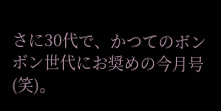さに30代で、かつてのボンボン世代にお奨めの今月号(笑)。